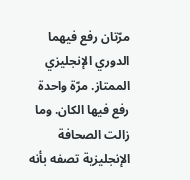مرّتان رفع فيهما الدوري الإنجليزي الممتاز. مرّة واحدة رفع فيها الكان. وما زالت الصحافة الإنجليزية تصفه بأنه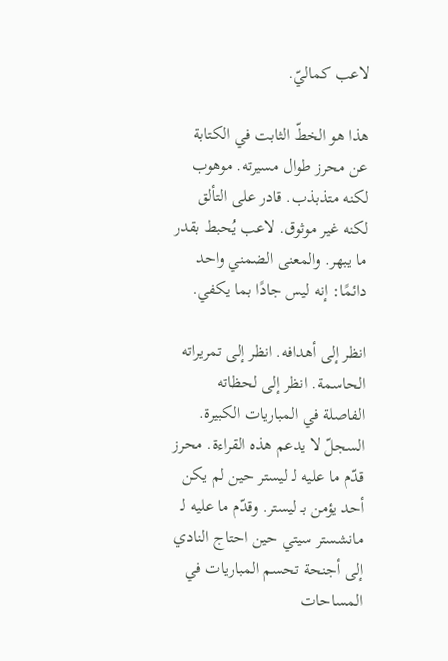لاعب كماليّ.

هذا هو الخطّ الثابت في الكتابة عن محرز طوال مسيرته. موهوب لكنه متذبذب. قادر على التألق لكنه غير موثوق. لاعب يُحبط بقدر ما يبهر. والمعنى الضمني واحد دائمًا: إنه ليس جادًا بما يكفي.

انظر إلى أهدافه. انظر إلى تمريراته الحاسمة. انظر إلى لحظاته الفاصلة في المباريات الكبيرة. السجلّ لا يدعم هذه القراءة. محرز قدّم ما عليه لـ ليستر حين لم يكن أحد يؤمن بـ ليستر. وقدّم ما عليه لـ مانشستر سيتي حين احتاج النادي إلى أجنحة تحسم المباريات في المساحات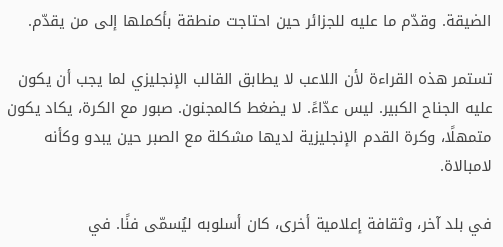الضيقة. وقدّم ما عليه للجزائر حين احتاجت منطقة بأكملها إلى من يقدّم.

تستمر هذه القراءة لأن اللاعب لا يطابق القالب الإنجليزي لما يجب أن يكون عليه الجناح الكبير. ليس عدّاءً. لا يضغط كالمجنون. صبور مع الكرة، يكاد يكون متمهلًا، وكرة القدم الإنجليزية لديها مشكلة مع الصبر حين يبدو وكأنه لامبالاة.

في بلد آخر، وثقافة إعلامية أخرى، كان أسلوبه ليُسمّى فنًا. في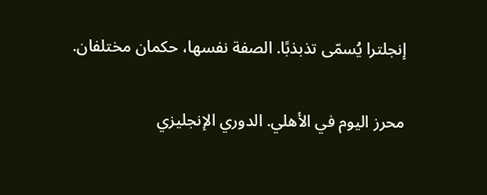إنجلترا يُسمّى تذبذبًا. الصفة نفسها، حكمان مختلفان.

محرز اليوم في الأهلي. الدوري الإنجليزي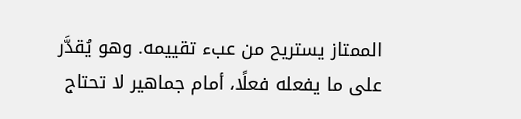الممتاز يستريح من عبء تقييمه. وهو يُقدَّر على ما يفعله فعلًا، أمام جماهير لا تحتاج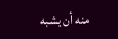منه أن يشبه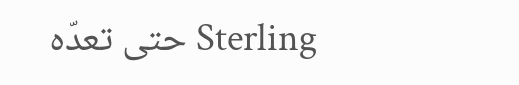Sterling حتى تعدّه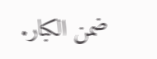ضمن الكبار.